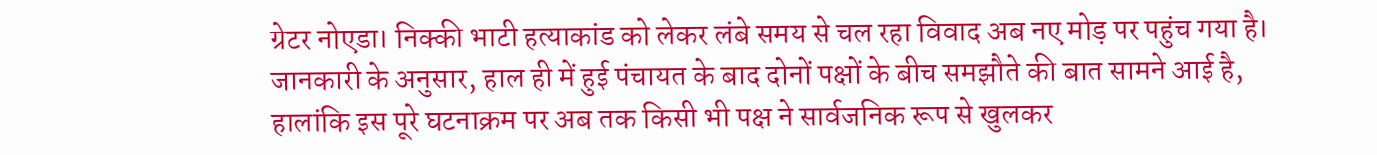ग्रेटर नोएडा। निक्की भाटी हत्याकांड को लेकर लंबे समय से चल रहा विवाद अब नए मोड़ पर पहुंच गया है। जानकारी के अनुसार, हाल ही में हुई पंचायत के बाद दोनों पक्षों के बीच समझौते की बात सामने आई है, हालांकि इस पूरे घटनाक्रम पर अब तक किसी भी पक्ष ने सार्वजनिक रूप से खुलकर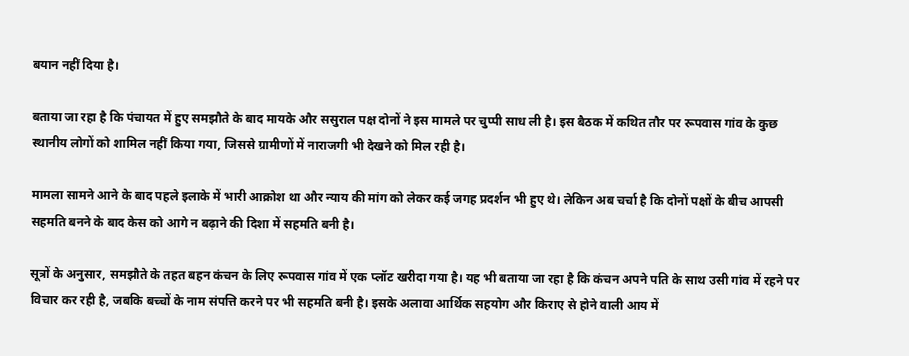बयान नहीं दिया है।

बताया जा रहा है कि पंचायत में हुए समझौते के बाद मायके और ससुराल पक्ष दोनों ने इस मामले पर चुप्पी साध ली है। इस बैठक में कथित तौर पर रूपवास गांव के कुछ स्थानीय लोगों को शामिल नहीं किया गया, जिससे ग्रामीणों में नाराजगी भी देखने को मिल रही है।

मामला सामने आने के बाद पहले इलाके में भारी आक्रोश था और न्याय की मांग को लेकर कई जगह प्रदर्शन भी हुए थे। लेकिन अब चर्चा है कि दोनों पक्षों के बीच आपसी सहमति बनने के बाद केस को आगे न बढ़ाने की दिशा में सहमति बनी है।

सूत्रों के अनुसार, समझौते के तहत बहन कंचन के लिए रूपवास गांव में एक प्लॉट खरीदा गया है। यह भी बताया जा रहा है कि कंचन अपने पति के साथ उसी गांव में रहने पर विचार कर रही है, जबकि बच्चों के नाम संपत्ति करने पर भी सहमति बनी है। इसके अलावा आर्थिक सहयोग और किराए से होने वाली आय में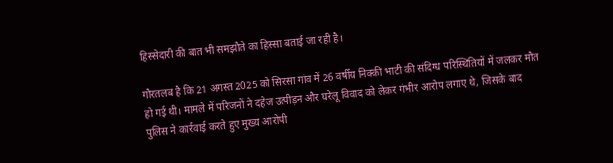हिस्सेदारी की बात भी समझौते का हिस्सा बताई जा रही है।

गौरतलब है कि 21 अगस्त 2025 को सिरसा गांव में 26 वर्षीय निक्की भाटी की संदिग्ध परिस्थितियों में जलकर मौत हो गई थी। मामले में परिजनों ने दहेज उत्पीड़न और घरेलू विवाद को लेकर गंभीर आरोप लगाए थे, जिसके बाद पुलिस ने कार्रवाई करते हुए मुख्य आरोपी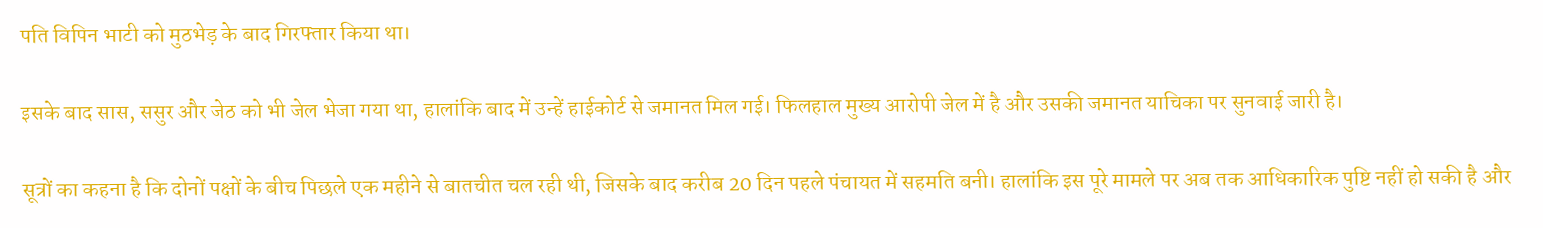पति विपिन भाटी को मुठभेड़ के बाद गिरफ्तार किया था।

इसके बाद सास, ससुर और जेठ को भी जेल भेजा गया था, हालांकि बाद में उन्हें हाईकोर्ट से जमानत मिल गई। फिलहाल मुख्य आरोपी जेल में है और उसकी जमानत याचिका पर सुनवाई जारी है।

सूत्रों का कहना है कि दोनों पक्षों के बीच पिछले एक महीने से बातचीत चल रही थी, जिसके बाद करीब 20 दिन पहले पंचायत में सहमति बनी। हालांकि इस पूरे मामले पर अब तक आधिकारिक पुष्टि नहीं हो सकी है और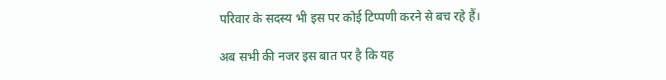परिवार के सदस्य भी इस पर कोई टिप्पणी करने से बच रहे हैं।

अब सभी की नजर इस बात पर है कि यह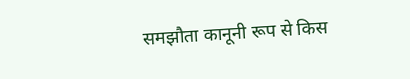समझौता कानूनी रूप से किस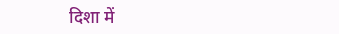दिशा में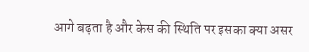आगे बढ़ता है और केस की स्थिति पर इसका क्या असर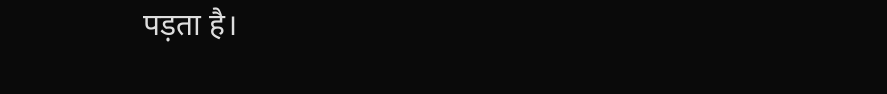पड़ता है।